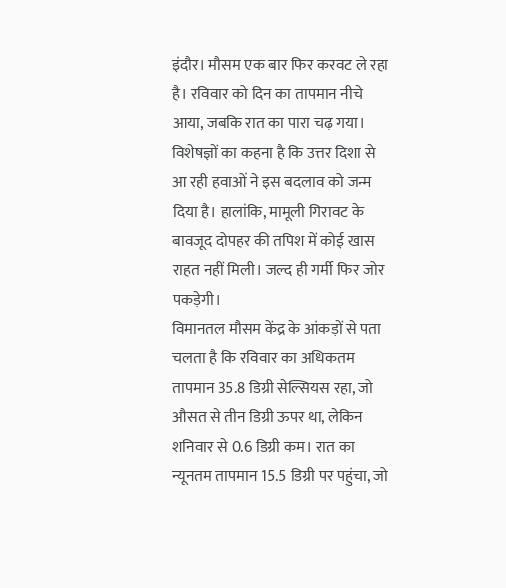इंदौर। मौसम एक बार फिर करवट ले रहा है। रविवार को दिन का तापमान नीचे आया, जबकि रात का पारा चढ़ गया। विशेषज्ञों का कहना है कि उत्तर दिशा से आ रही हवाओं ने इस बदलाव को जन्म दिया है। हालांकि, मामूली गिरावट के बावजूद दोपहर की तपिश में कोई खास राहत नहीं मिली। जल्द ही गर्मी फिर जोर पकड़ेगी।
विमानतल मौसम केंद्र के आंकड़ों से पता चलता है कि रविवार का अधिकतम तापमान 35.8 डिग्री सेल्सियस रहा, जो औसत से तीन डिग्री ऊपर था, लेकिन शनिवार से 0.6 डिग्री कम। रात का न्यूनतम तापमान 15.5 डिग्री पर पहुंचा, जो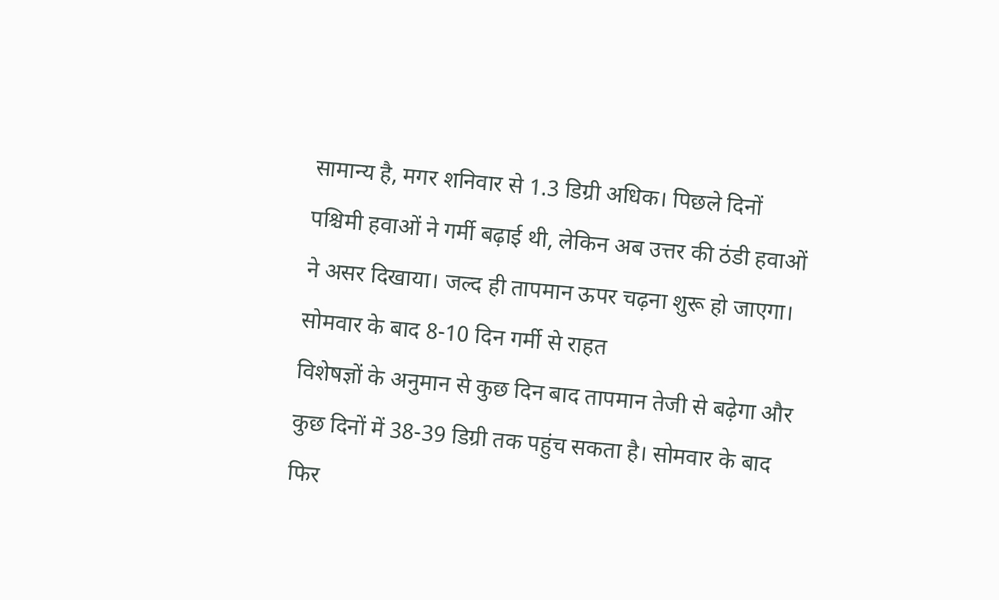सामान्य है, मगर शनिवार से 1.3 डिग्री अधिक। पिछले दिनों पश्चिमी हवाओं ने गर्मी बढ़ाई थी, लेकिन अब उत्तर की ठंडी हवाओं ने असर दिखाया। जल्द ही तापमान ऊपर चढ़ना शुरू हो जाएगा।
सोमवार के बाद 8-10 दिन गर्मी से राहत
विशेषज्ञों के अनुमान से कुछ दिन बाद तापमान तेजी से बढ़ेगा और कुछ दिनों में 38-39 डिग्री तक पहुंच सकता है। सोमवार के बाद फिर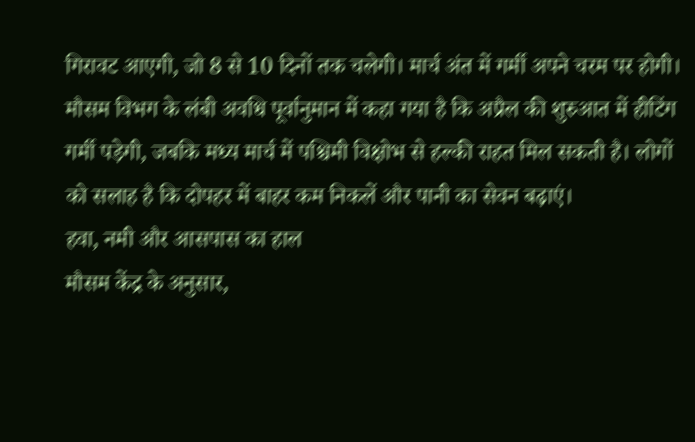गिरावट आएगी, जो 8 से 10 दिनों तक चलेगी। मार्च अंत में गर्मी अपने चरम पर होगी। मौसम विभग के लंबी अवधि पूर्वानुमान में कहा गया है कि अप्रैल की शुरुआत में हीटिंग गर्मी पड़ेगी, जबकि मध्य मार्च में पश्चिमी विक्षोभ से हल्की राहत मिल सकती है। लोगों को सलाह है कि दोपहर में बाहर कम निकलें और पानी का सेवन बढ़ाएं।
हवा, नमी और आसपास का हाल
मौसम केंद्र के अनुसार,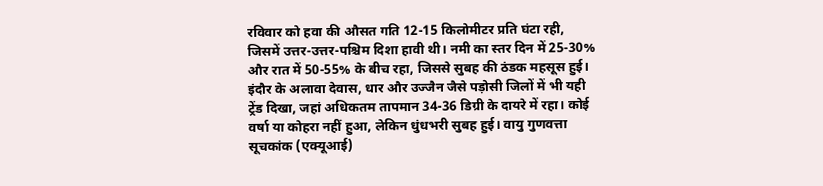रविवार को हवा की औसत गति 12-15 किलोमीटर प्रति घंटा रही, जिसमें उत्तर-उत्तर-पश्चिम दिशा हावी थी। नमी का स्तर दिन में 25-30% और रात में 50-55% के बीच रहा, जिससे सुबह की ठंडक महसूस हुई। इंदौर के अलावा देवास, धार और उज्जैन जैसे पड़ोसी जिलों में भी यही ट्रेंड दिखा, जहां अधिकतम तापमान 34-36 डिग्री के दायरे में रहा। कोई वर्षा या कोहरा नहीं हुआ, लेकिन धुंधभरी सुबह हुई। वायु गुणवत्ता सूचकांक (एक्यूआई)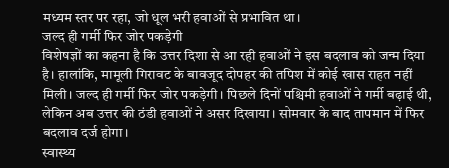मध्यम स्तर पर रहा, जो धूल भरी हवाओं से प्रभावित था।
जल्द ही गर्मी फिर जोर पकड़ेगी
विशेषज्ञों का कहना है कि उत्तर दिशा से आ रही हवाओं ने इस बदलाव को जन्म दिया है। हालांकि, मामूली गिरावट के बावजूद दोपहर की तपिश में कोई खास राहत नहीं मिली। जल्द ही गर्मी फिर जोर पकड़ेगी। पिछले दिनों पश्चिमी हवाओं ने गर्मी बढ़ाई थी, लेकिन अब उत्तर की ठंडी हवाओं ने असर दिखाया। सोमवार के बाद तापमान में फिर बदलाव दर्ज होगा।
स्वास्थ्य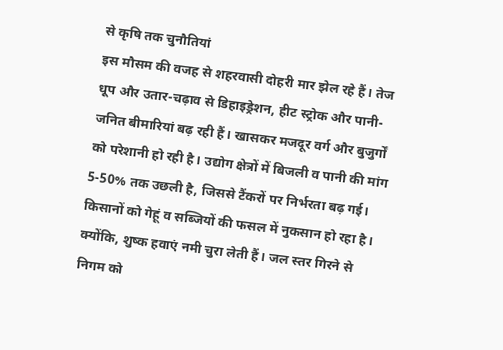से कृषि तक चुनौतियां
इस मौसम की वजह से शहरवासी दोहरी मार झेल रहे हैं। तेज धूप और उतार-चढ़ाव से डिहाइड्रेशन, हीट स्ट्रोक और पानी-जनित बीमारियां बढ़ रही हैं। खासकर मजदूर वर्ग और बुजुर्गों को परेशानी हो रही है। उद्योग क्षेत्रों में बिजली व पानी की मांग 5-50% तक उछली है, जिससे टैंकरों पर निर्भरता बढ़ गई। किसानों को गेहूं व सब्जियों की फसल में नुकसान हो रहा है। क्योंकि, शुष्क हवाएं नमी चुरा लेती हैं। जल स्तर गिरने से निगम को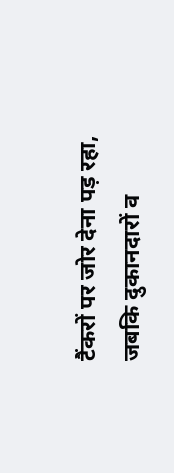टैंकरों पर जोर देना पड़ रहा, जबकि दुकानदारों व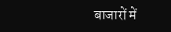बाजारों में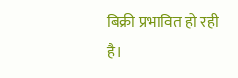बिक्री प्रभावित हो रही है।